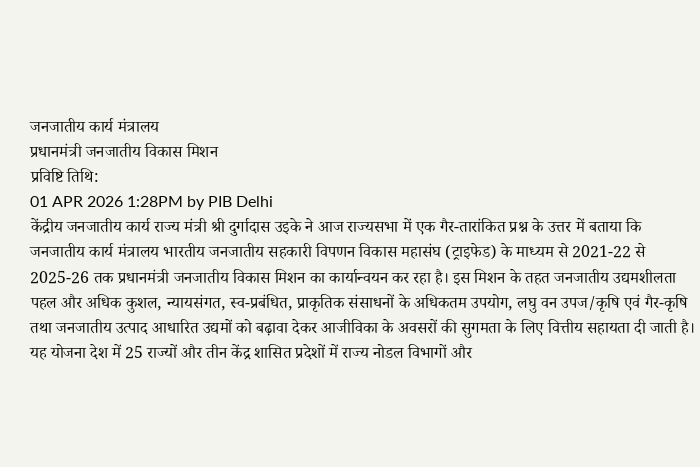जनजातीय कार्य मंत्रालय
प्रधानमंत्री जनजातीय विकास मिशन
प्रविष्टि तिथि:
01 APR 2026 1:28PM by PIB Delhi
केंद्रीय जनजातीय कार्य राज्य मंत्री श्री दुर्गादास उइके ने आज राज्यसभा में एक गैर-तारांकित प्रश्न के उत्तर में बताया कि जनजातीय कार्य मंत्रालय भारतीय जनजातीय सहकारी विपणन विकास महासंघ (ट्राइफेड) के माध्यम से 2021-22 से 2025-26 तक प्रधानमंत्री जनजातीय विकास मिशन का कार्यान्वयन कर रहा है। इस मिशन के तहत जनजातीय उद्यमशीलता पहल और अधिक कुशल, न्यायसंगत, स्व-प्रबंधित, प्राकृतिक संसाधनों के अधिकतम उपयोग, लघु वन उपज/कृषि एवं गैर-कृषि तथा जनजातीय उत्पाद आधारित उद्यमों को बढ़ावा देकर आजीविका के अवसरों की सुगमता के लिए वित्तीय सहायता दी जाती है। यह योजना देश में 25 राज्यों और तीन केंद्र शासित प्रदेशों में राज्य नोडल विभागों और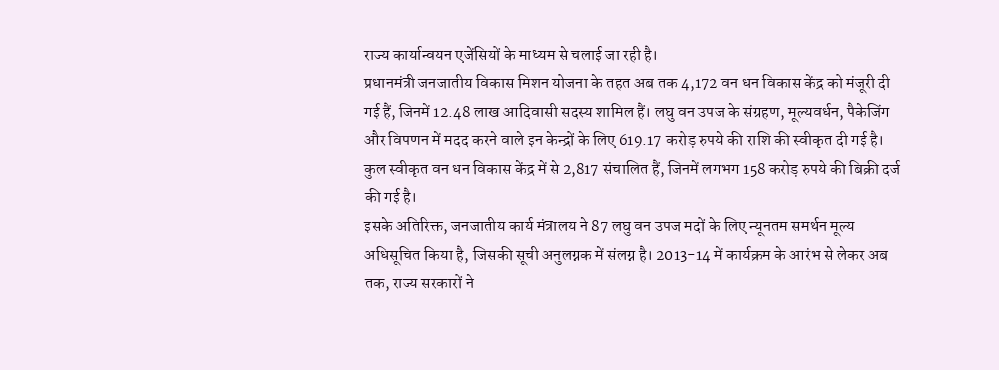राज्य कार्यान्वयन एजेंसियों के माध्यम से चलाई जा रही है।
प्रधानमंत्री जनजातीय विकास मिशन योजना के तहत अब तक 4,172 वन धन विकास केंद्र को मंजूरी दी गई हैं, जिनमें 12.48 लाख आदिवासी सदस्य शामिल हैं। लघु वन उपज के संग्रहण, मूल्यवर्धन, पैकेजिंग और विपणन में मदद करने वाले इन केन्द्रों के लिए 619.17 करोड़ रुपये की राशि की स्वीकृत दी गई है। कुल स्वीकृत वन धन विकास केंद्र में से 2,817 संचालित हैं, जिनमें लगभग 158 करोड़ रुपये की बिक्री दर्ज की गई है।
इसके अतिरिक्त, जनजातीय कार्य मंत्रालय ने 87 लघु वन उपज मदों के लिए न्यूनतम समर्थन मूल्य अधिसूचित किया है, जिसकी सूची अनुलग्नक में संलग्न है। 2013-14 में कार्यक्रम के आरंभ से लेकर अब तक, राज्य सरकारों ने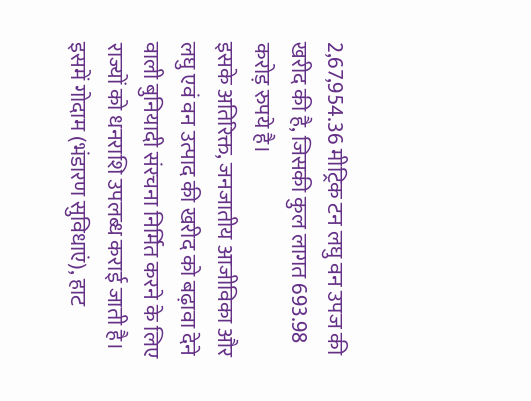2,67,954.36 मीट्रिक टन लघु वन उपज की खरीद की है, जिसकी कुल लागत 693.98 करोड़ रुपये है।
इसके अतिरिक्त, जनजातीय आजीविका और लघु एवं वन उत्पाद की खरीद को बढ़ावा देने वाली बुनियादी संरचना निर्मित करने के लिए राज्यों को धनराशि उपलब्ध कराई जाती है। इसमें गोदाम (भंडारण सुविधाएं), हाट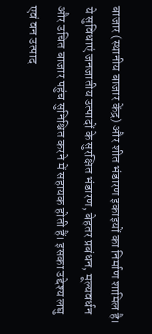बाजार (स्थानीय बाजार केंद्र) और शीत भंडारण इकाइयों का निर्माण शामिल है। ये सुविधाएं जनजातीय उत्पादों के सुरक्षित भंडारण, बेहतर प्रबंधन, मूल्यवर्धन और उचित बाजार पहुंच सुनिश्चित करने में सहायक होती हैं। इसका उद्देश्य लघु एवं वन उत्पाद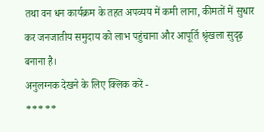तथा वन धन कार्यक्रम के तहत अपव्यय में कमी लाना, कीमतों में सुधार कर जनजातीय समुदाय को लाभ पहुंचाना और आपूर्ति श्रृंखला सुदृढ़ बनाना है।
अनुलग्नक देखने के लिए क्लिक करें -
*****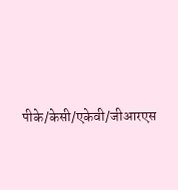पीके/केसी/एकेवी/जीआरएस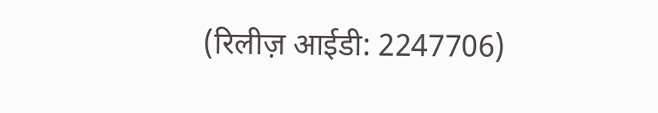(रिलीज़ आईडी: 2247706)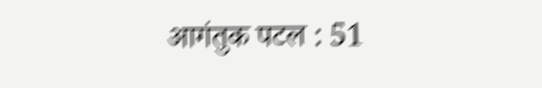आगंतुक पटल : 51